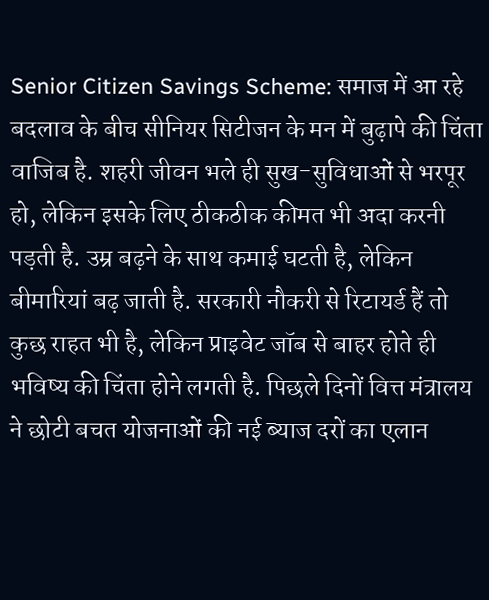Senior Citizen Savings Scheme: समाज में आ रहे बदलाव के बीच सीनियर सिटीजन के मन में बुढ़ापे की चिंता वाजिब है. शहरी जीवन भले ही सुख-सुविधाओं से भरपूर हो, लेकिन इसके लिए ठीकठीक कीमत भी अदा करनी पड़ती है. उम्र बढ़ने के साथ कमाई घटती है, लेकिन बीमारियां बढ़ जाती है. सरकारी नौकरी से रिटायर्ड हैं तो कुछ राहत भी है, लेकिन प्राइवेट जॉब से बाहर होते ही भविष्य की चिंता होने लगती है. पिछले दिनों वित्त मंत्रालय ने छोटी बचत योजनाओं की नई ब्याज दरों का एलान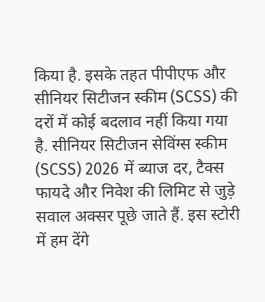किया है. इसके तहत पीपीएफ और सीनियर सिटीजन स्कीम (SCSS) की दरों में कोई बदलाव नहीं किया गया है. सीनियर सिटीजन सेविंग्स स्कीम (SCSS) 2026 में ब्याज दर, टैक्स फायदे और निवेश की लिमिट से जुड़े सवाल अक्सर पूछे जाते हैं. इस स्टोरी में हम देंगे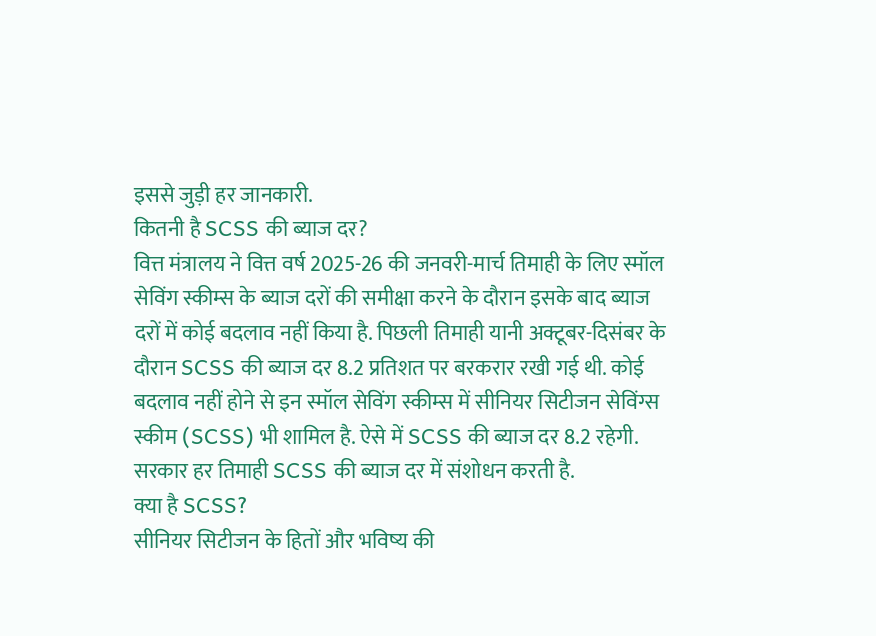इससे जुड़ी हर जानकारी.
कितनी है SCSS की ब्याज दर?
वित्त मंत्रालय ने वित्त वर्ष 2025-26 की जनवरी-मार्च तिमाही के लिए स्मॉल सेविंग स्कीम्स के ब्याज दरों की समीक्षा करने के दौरान इसके बाद ब्याज दरों में कोई बदलाव नहीं किया है. पिछली तिमाही यानी अक्टूबर-दिसंबर के दौरान SCSS की ब्याज दर 8.2 प्रतिशत पर बरकरार रखी गई थी. कोई बदलाव नहीं होने से इन स्मॉल सेविंग स्कीम्स में सीनियर सिटीजन सेविंग्स स्कीम (SCSS) भी शामिल है. ऐसे में SCSS की ब्याज दर 8.2 रहेगी. सरकार हर तिमाही SCSS की ब्याज दर में संशोधन करती है.
क्या है SCSS?
सीनियर सिटीजन के हितों और भविष्य की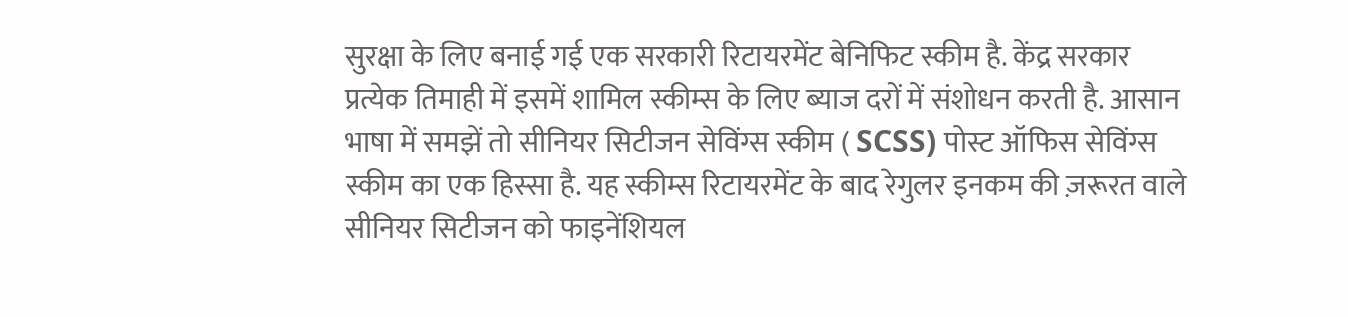सुरक्षा के लिए बनाई गई एक सरकारी रिटायरमेंट बेनिफिट स्कीम है. केंद्र सरकार प्रत्येक तिमाही में इसमें शामिल स्कीम्स के लिए ब्याज दरों में संशोधन करती है. आसान भाषा में समझें तो सीनियर सिटीजन सेविंग्स स्कीम ( SCSS) पोस्ट ऑफिस सेविंग्स स्कीम का एक हिस्सा है. यह स्कीम्स रिटायरमेंट के बाद रेगुलर इनकम की ज़रूरत वाले सीनियर सिटीजन को फाइनेंशियल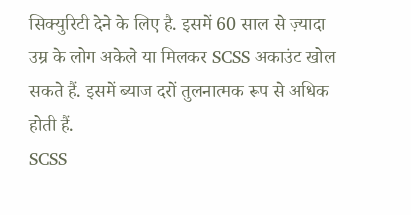सिक्युरिटी देने के लिए है. इसमें 60 साल से ज़्यादा उम्र के लोग अकेले या मिलकर SCSS अकाउंट खोल सकते हैं. इसमें ब्याज दरों तुलनात्मक रूप से अधिक होती हैं.
SCSS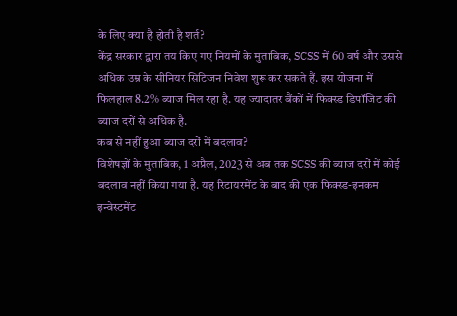के लिए क्या है होती है शर्त?
केंद्र सरकार द्वारा तय किए गए नियमों के मुताबिक, SCSS में 60 वर्ष और उससे अधिक उम्र के सीनियर सिटिजन निवेश शुरू कर सकते हैं. इस योजना में फिलहाल 8.2% ब्याज मिल रहा है. यह ज्यादातर बैंकों में फिक्स्ड डिपॉजिट की ब्याज दरों से अधिक है.
कब से नहीं हुआ ब्याज दरों में बदलाव?
विशेषज्ञों के मुताबिक, 1 अप्रैल, 2023 से अब तक SCSS की ब्याज दरों में कोई बदलाव नहीं किया गया है. यह रिटायरमेंट के बाद की एक फिक्स्ड-इनकम इन्वेस्टमेंट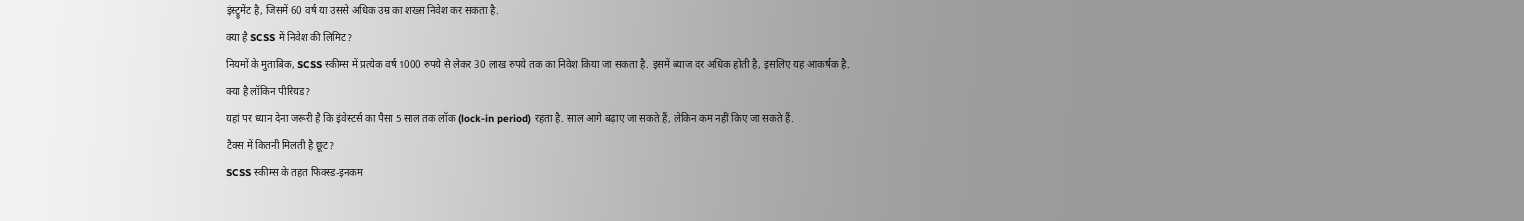इंस्ट्रूमेंट है, जिसमें 60 वर्ष या उससे अधिक उम्र का शख्स निवेश कर सकता है.
क्या है SCSS में निवेश की लिमिट?
नियमों के मुताबिक, SCSS स्कीम्स में प्रत्येक वर्ष 1000 रुपये से लेकर 30 लाख रुपये तक का निवेश किया जा सकता है. इसमें ब्याज दर अधिक होती है, इसलिए यह आकर्षक है.
क्या है लॉकिन पीरियड?
यहां पर ध्यान देना जरूरी है कि इंवेस्टर्स का पैसा 5 साल तक लॉक (lock-in period) रहता है. साल आगे बढ़ाए जा सकते हैं, लेकिन कम नहीं किए जा सकते हैं.
टैक्स में कितनी मिलती है छूट?
SCSS स्कीम्स के तहत फिक्स्ड-इनकम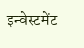इन्वेस्टमेंट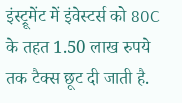इंस्ट्रूमेंट में इंवेस्टर्स को 80C के तहत 1.50 लाख रुपये तक टैक्स छूट दी जाती है.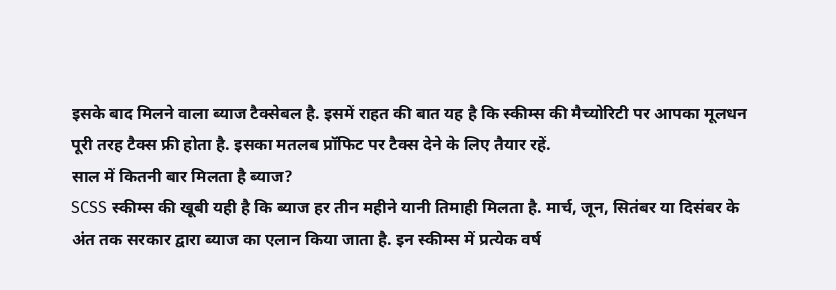इसके बाद मिलने वाला ब्याज टैक्सेबल है. इसमें राहत की बात यह है कि स्कीम्स की मैच्योरिटी पर आपका मूलधन पूरी तरह टैक्स फ्री होता है. इसका मतलब प्रॉफिट पर टैक्स देने के लिए तैयार रहें.
साल में कितनी बार मिलता है ब्याज?
SCSS स्कीम्स की खूबी यही है कि ब्याज हर तीन महीने यानी तिमाही मिलता है. मार्च, जून, सितंबर या दिसंबर के अंत तक सरकार द्वारा ब्याज का एलान किया जाता है. इन स्कीम्स में प्रत्येक वर्ष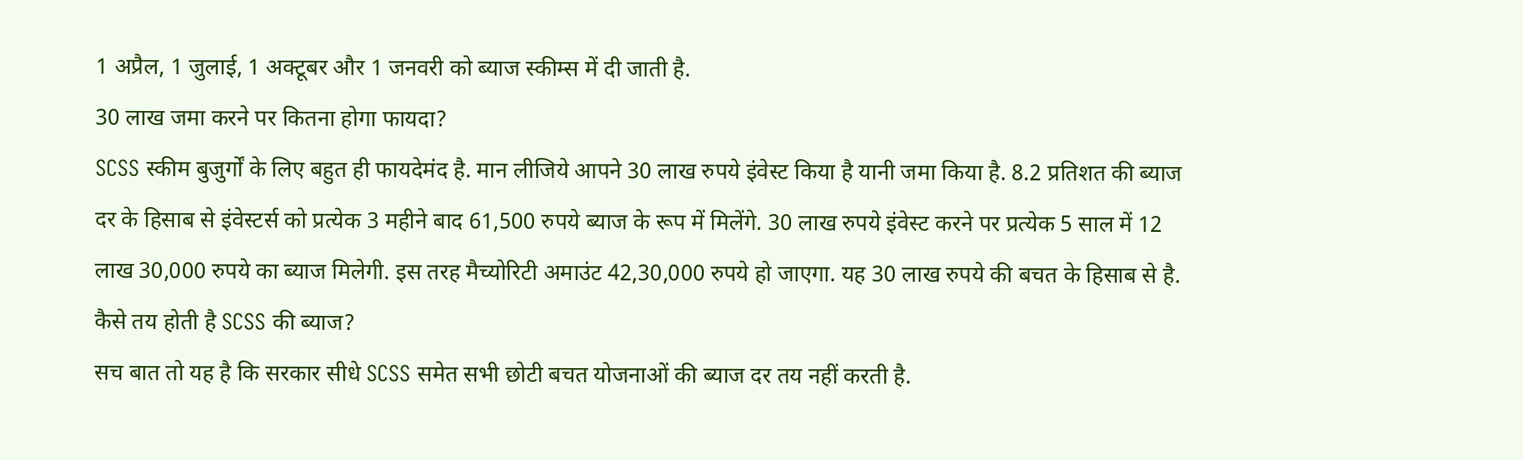1 अप्रैल, 1 जुलाई, 1 अक्टूबर और 1 जनवरी को ब्याज स्कीम्स में दी जाती है.
30 लाख जमा करने पर कितना होगा फायदा?
SCSS स्कीम बुजुर्गों के लिए बहुत ही फायदेमंद है. मान लीजिये आपने 30 लाख रुपये इंवेस्ट किया है यानी जमा किया है. 8.2 प्रतिशत की ब्याज दर के हिसाब से इंवेस्टर्स को प्रत्येक 3 महीने बाद 61,500 रुपये ब्याज के रूप में मिलेंगे. 30 लाख रुपये इंवेस्ट करने पर प्रत्येक 5 साल में 12 लाख 30,000 रुपये का ब्याज मिलेगी. इस तरह मैच्योरिटी अमाउंट 42,30,000 रुपये हो जाएगा. यह 30 लाख रुपये की बचत के हिसाब से है.
कैसे तय होती है SCSS की ब्याज?
सच बात तो यह है कि सरकार सीधे SCSS समेत सभी छोटी बचत योजनाओं की ब्याज दर तय नहीं करती है.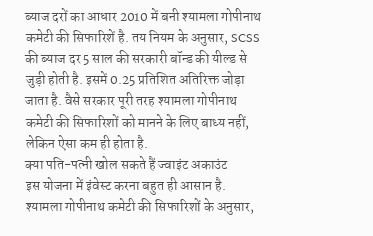ब्याज दरों का आधार 2010 में बनी श्यामला गोपीनाथ कमेटी की सिफारिशें है. तय नियम के अनुसार, SCSS की ब्याज दर 5 साल की सरकारी बॉन्ड की यील्ड से जुड़ी होती है. इसमें 0.25 प्रतिशित अतिरिक्त जोड़ा जाता है. वैसे सरकार पूरी तरह श्यामला गोपीनाथ कमेटी की सिफारिशों को मानने के लिए बाध्य नहीं, लेकिन ऐसा कम ही होता है.
क्या पति-पत्नी खोल सकते हैं ज्वाइंट अकाउंट
इस योजना में इंवेस्ट करना बहुत ही आसान है. श्यामला गोपीनाथ कमेटी की सिफारिशों के अनुसार,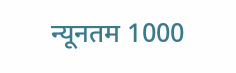न्यूनतम 1000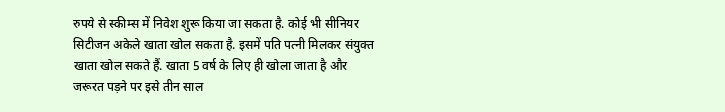रुपये से स्कीम्स में निवेश शुरू किया जा सकता है. कोई भी सीनियर सिटीजन अकेले खाता खोल सकता है. इसमें पति पत्नी मिलकर संयुक्त खाता खोल सकते हैं. खाता 5 वर्ष के लिए ही खोला जाता है और जरूरत पड़ने पर इसे तीन साल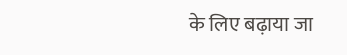के लिए बढ़ाया जा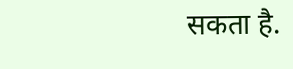सकता है.